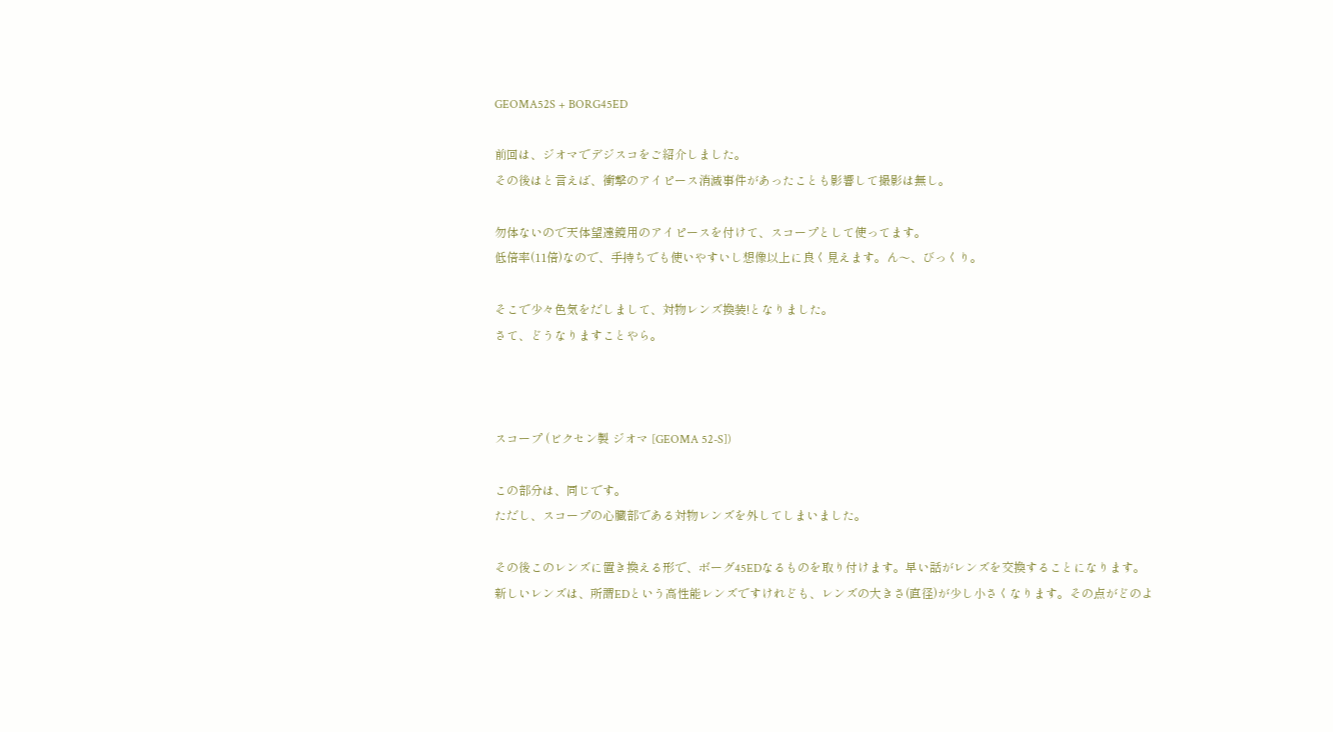GEOMA52S + BORG45ED

前回は、ジオマでデジスコをご紹介しました。
その後はと言えば、衝撃のアイピース消滅事件があったことも影響して撮影は無し。

勿体ないので天体望遠鏡用のアイピースを付けて、スコープとして使ってます。
低倍率(11倍)なので、手持ちでも使いやすいし想像以上に良く見えます。ん〜、びっくり。

そこで少々色気をだしまして、対物レンズ換装!となりました。
さて、どうなりますことやら。



スコープ (ビクセン製 ジオマ [GEOMA 52-S])

この部分は、同じです。
ただし、スコープの心臓部である対物レンズを外してしまいました。

その後このレンズに置き換える形で、ボーグ45EDなるものを取り付けます。早い話がレンズを交換することになります。
新しいレンズは、所謂EDという高性能レンズですけれども、レンズの大きさ(直径)が少し小さくなります。その点がどのよ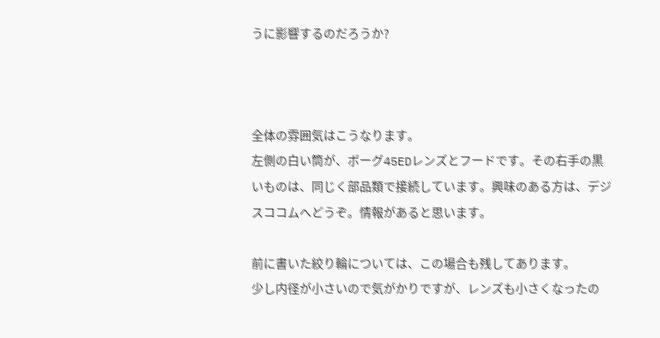うに影響するのだろうか?



全体の雰囲気はこうなります。
左側の白い筒が、ボーグ45EDレンズとフードです。その右手の黒いものは、同じく部品類で接続しています。興味のある方は、デジスココムへどうぞ。情報があると思います。

前に書いた絞り輪については、この場合も残してあります。
少し内径が小さいので気がかりですが、レンズも小さくなったの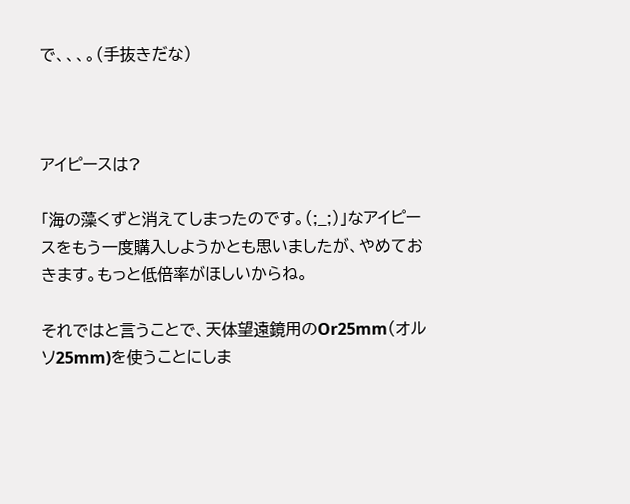で、、、。(手抜きだな)



アイピースは?

「海の藻くずと消えてしまったのです。(;_;)」なアイピースをもう一度購入しようかとも思いましたが、やめておきます。もっと低倍率がほしいからね。

それではと言うことで、天体望遠鏡用のOr25mm(オルソ25mm)を使うことにしま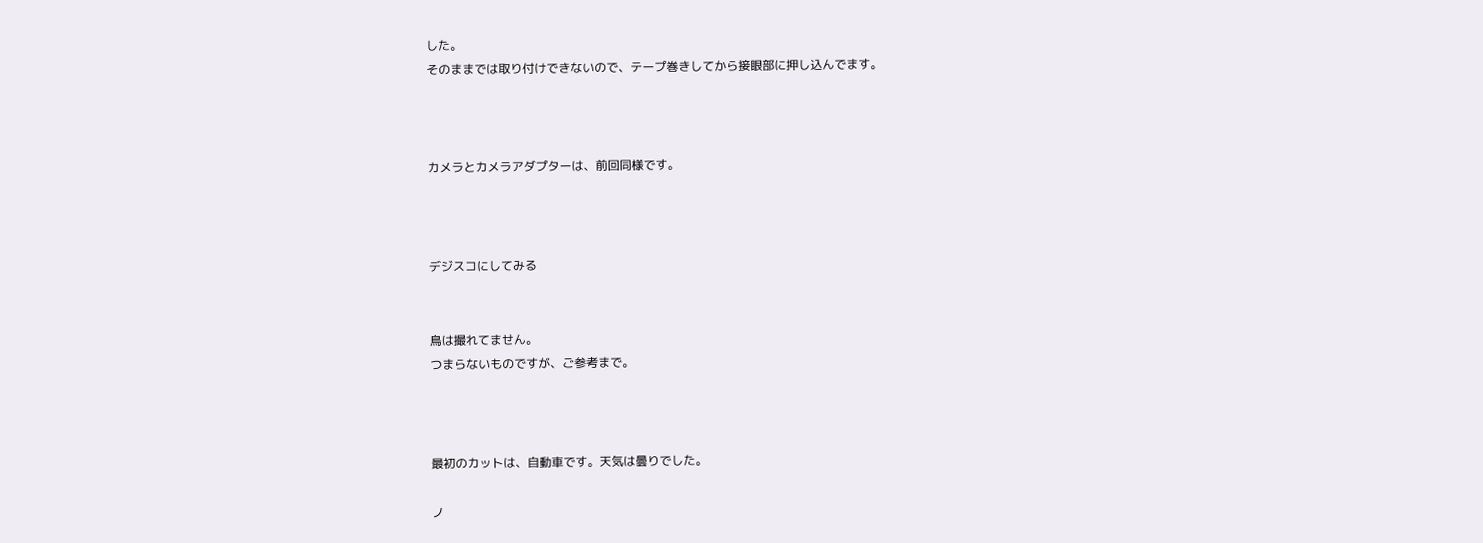した。
そのままでは取り付けできないので、テープ巻きしてから接眼部に押し込んでます。



カメラとカメラアダプターは、前回同様です。



デジスコにしてみる


鳥は撮れてません。
つまらないものですが、ご参考まで。



最初のカットは、自動車です。天気は曇りでした。

ノ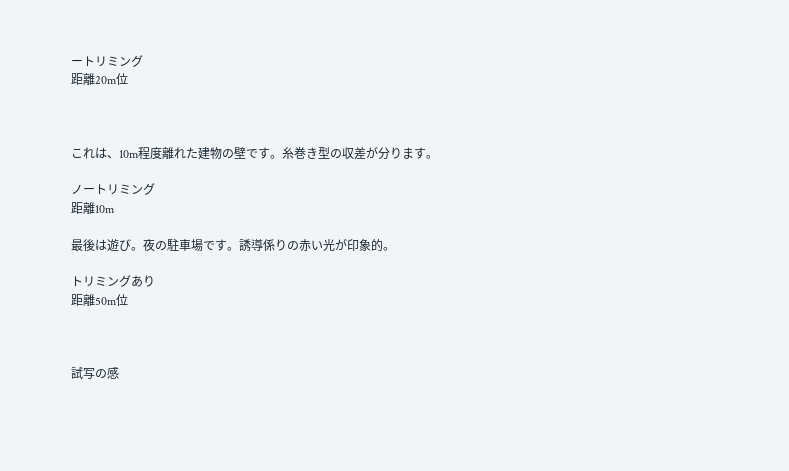ートリミング
距離20m位



これは、10m程度離れた建物の壁です。糸巻き型の収差が分ります。

ノートリミング
距離10m

最後は遊び。夜の駐車場です。誘導係りの赤い光が印象的。

トリミングあり
距離50m位



試写の感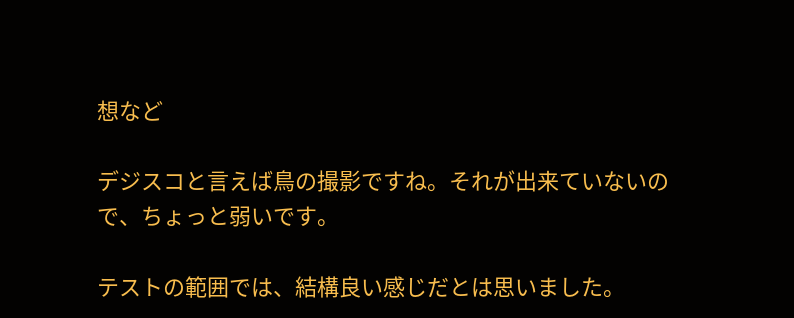想など

デジスコと言えば鳥の撮影ですね。それが出来ていないので、ちょっと弱いです。

テストの範囲では、結構良い感じだとは思いました。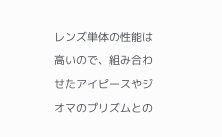レンズ単体の性能は高いので、組み合わせたアイピースやジオマのプリズムとの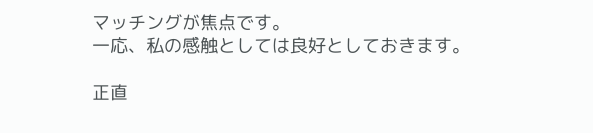マッチングが焦点です。
一応、私の感触としては良好としておきます。

正直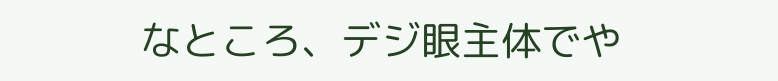なところ、デジ眼主体でや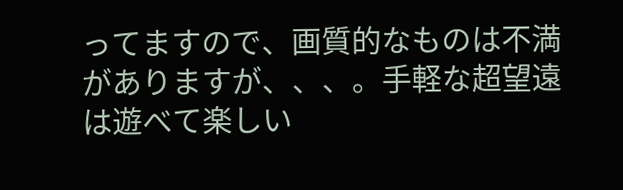ってますので、画質的なものは不満がありますが、、、。手軽な超望遠は遊べて楽しい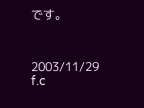です。



2003/11/29 f.c